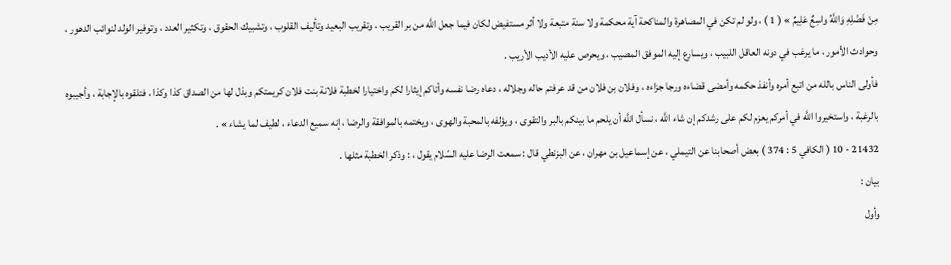مِنْ فَضْلِهِ وَاللَّهُ واسِعٌ عَلِيمٌ » ( 1 ) ، ولو لم تكن في المصاهرة والمناكحة آية محكمة ولا سنة متبعة ولا أثر مستفيض لكان فيما جعل اللَّه من بر القريب ، وتقريب البعيد وتأليف القلوب ، وتشبيك الحقوق ، وتكثير العدد ، وتوفير الولد لنوائب الدهور ، وحوادث الأمور ، ما يرغب في دونه العاقل اللبيب ، ويسارع إليه الموفق المصيب ، ويحرص عليه الأديب الأريب .
فأولى الناس بالله من اتبع أمره وأنفذ حكمه وأمضى قضاءه ورجا جزاءه ، وفلان بن فلان من قد عرفتم حاله وجلاله ، دعاه رضا نفسه وأتاكم إيثارا لكم واختيارا لخطبة فلانة بنت فلان كريمتكم وبذل لها من الصداق كذا وكذا ، فتلقوه بالإجابة ، وأجيبوه بالرغبة ، واستخيروا اللَّه في أمركم يعزم لكم على رشدكم إن شاء اللَّه ، نسأل اللَّه أن يلحم ما بينكم بالبر والتقوى ، ويؤلفه بالمحبة والهوى ، ويختمه بالموافقة والرضا ، إنه سميع الدعاء ، لطيف لما يشاء » .
21432 - 10 ( الكافي 5 : 374 ) بعض أصحابنا عن التيملي ، عن إسماعيل بن مهران ، عن البزنطي قال : سمعت الرضا عليه السّلام يقول ، : وذكر الخطبة مثلها .
بيان :
وأول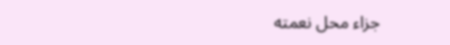جزاء محل نعمته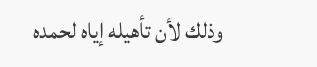وذلك لأن تأهيله إياه لحمده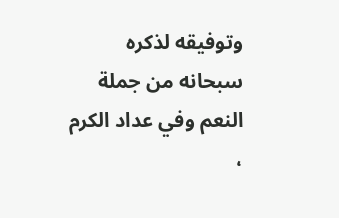وتوفيقه لذكره سبحانه من جملة النعم وفي عداد الكرم ،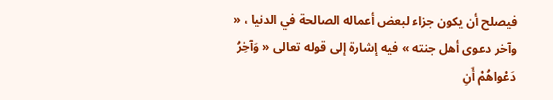فيصلح أن يكون جزاء لبعض أعماله الصالحة في الدنيا ، « وآخر دعوى أهل جنته » فيه إشارة إلى قوله تعالى « وَآخِرُ دَعْواهُمْ أَنِ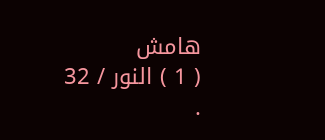هامش
( 1 ) النور / 32 .